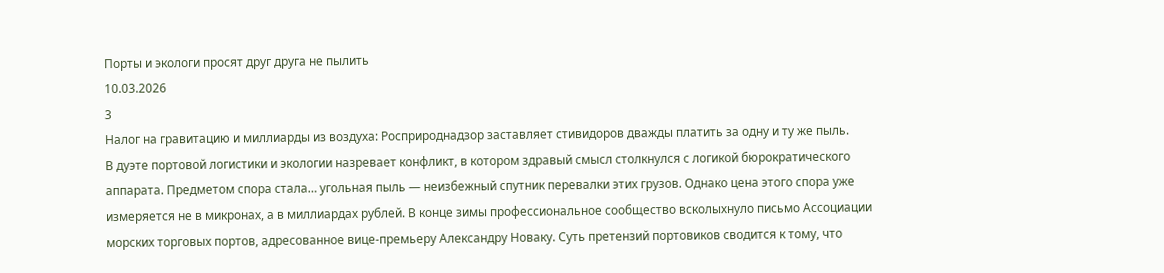Порты и экологи просят друг друга не пылить
10.03.2026
3
Налог на гравитацию и миллиарды из воздуха: Росприроднадзор заставляет стивидоров дважды платить за одну и ту же пыль.
В дуэте портовой логистики и экологии назревает конфликт, в котором здравый смысл столкнулся с логикой бюрократического аппарата. Предметом спора стала… угольная пыль — неизбежный спутник перевалки этих грузов. Однако цена этого спора уже измеряется не в микронах, а в миллиардах рублей. В конце зимы профессиональное сообщество всколыхнуло письмо Ассоциации морских торговых портов, адресованное вице-премьеру Александру Новаку. Суть претензий портовиков сводится к тому, что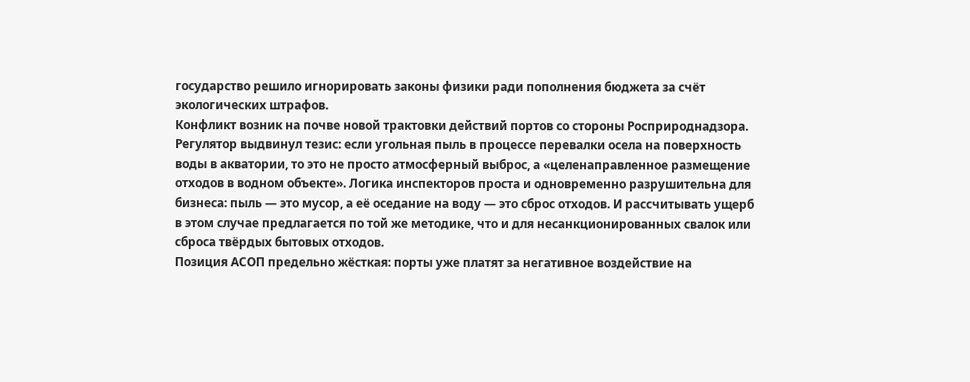государство решило игнорировать законы физики ради пополнения бюджета за счёт экологических штрафов.
Конфликт возник на почве новой трактовки действий портов со стороны Росприроднадзора. Регулятор выдвинул тезис: если угольная пыль в процессе перевалки осела на поверхность воды в акватории, то это не просто атмосферный выброс, а «целенаправленное размещение отходов в водном объекте». Логика инспекторов проста и одновременно разрушительна для бизнеса: пыль — это мусор, а её оседание на воду — это сброс отходов. И рассчитывать ущерб в этом случае предлагается по той же методике, что и для несанкционированных свалок или сброса твёрдых бытовых отходов.
Позиция АСОП предельно жёсткая: порты уже платят за негативное воздействие на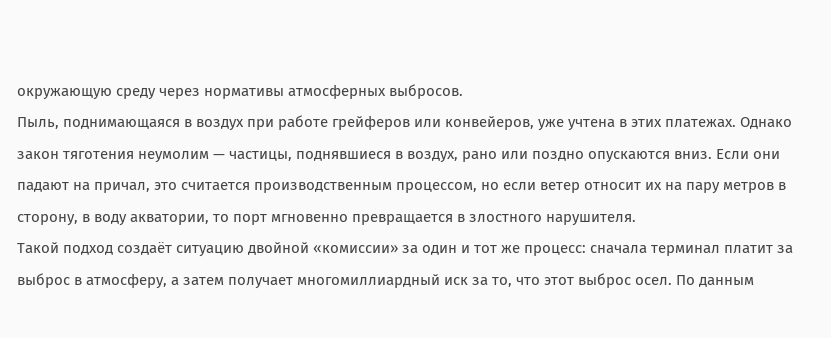окружающую среду через нормативы атмосферных выбросов.
Пыль, поднимающаяся в воздух при работе грейферов или конвейеров, уже учтена в этих платежах. Однако закон тяготения неумолим — частицы, поднявшиеся в воздух, рано или поздно опускаются вниз. Если они падают на причал, это считается производственным процессом, но если ветер относит их на пару метров в сторону, в воду акватории, то порт мгновенно превращается в злостного нарушителя.
Такой подход создаёт ситуацию двойной «комиссии» за один и тот же процесс: сначала терминал платит за выброс в атмосферу, а затем получает многомиллиардный иск за то, что этот выброс осел. По данным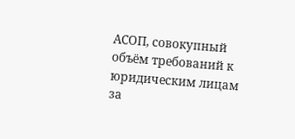АСОП, совокупный объём требований к юридическим лицам за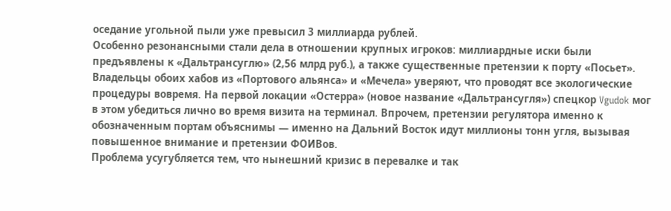оседание угольной пыли уже превысил 3 миллиарда рублей.
Особенно резонансными стали дела в отношении крупных игроков: миллиардные иски были предъявлены к «Дальтрансуглю» (2,56 млрд руб.), а также существенные претензии к порту «Посьет». Владельцы обоих хабов из «Портового альянса» и «Мечела» уверяют, что проводят все экологические процедуры вовремя. На первой локации «Остерра» (новое название «Дальтрансугля») спецкор Vgudok мог в этом убедиться лично во время визита на терминал. Впрочем, претензии регулятора именно к обозначенным портам объяснимы — именно на Дальний Восток идут миллионы тонн угля, вызывая повышенное внимание и претензии ФОИВов.
Проблема усугубляется тем, что нынешний кризис в перевалке и так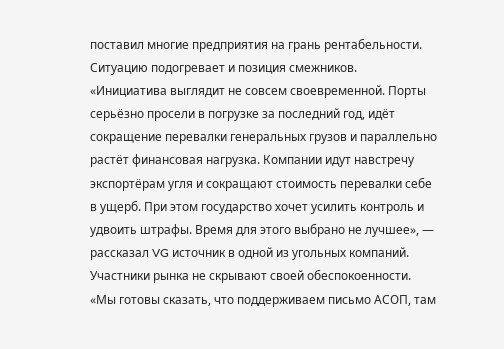поставил многие предприятия на грань рентабельности. Ситуацию подогревает и позиция смежников.
«Инициатива выглядит не совсем своевременной. Порты серьёзно просели в погрузке за последний год, идёт сокращение перевалки генеральных грузов и параллельно растёт финансовая нагрузка. Компании идут навстречу экспортёрам угля и сокращают стоимость перевалки себе в ущерб. При этом государство хочет усилить контроль и удвоить штрафы. Время для этого выбрано не лучшее», — рассказал VG источник в одной из угольных компаний.
Участники рынка не скрывают своей обеспокоенности.
«Мы готовы сказать, что поддерживаем письмо АСОП, там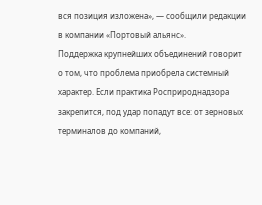вся позиция изложена», — сообщили редакции в компании «Портовый альянс».
Поддержка крупнейших объединений говорит о том, что проблема приобрела системный характер. Если практика Росприроднадзора закрепится, под удар попадут все: от зерновых терминалов до компаний,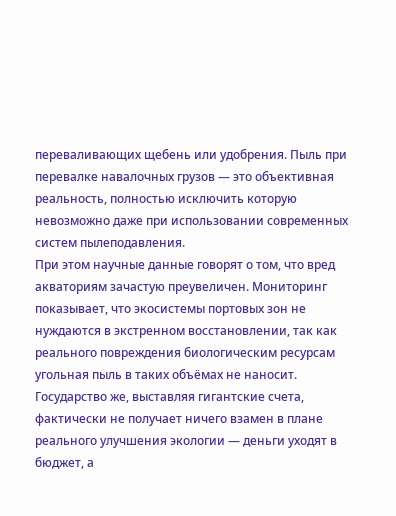переваливающих щебень или удобрения. Пыль при перевалке навалочных грузов — это объективная реальность, полностью исключить которую невозможно даже при использовании современных систем пылеподавления.
При этом научные данные говорят о том, что вред акваториям зачастую преувеличен. Мониторинг показывает, что экосистемы портовых зон не нуждаются в экстренном восстановлении, так как реального повреждения биологическим ресурсам угольная пыль в таких объёмах не наносит. Государство же, выставляя гигантские счета, фактически не получает ничего взамен в плане реального улучшения экологии — деньги уходят в бюджет, а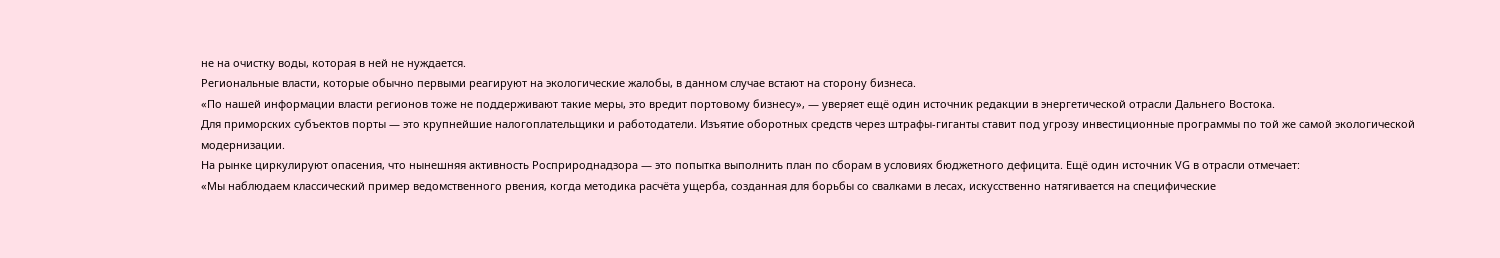не на очистку воды, которая в ней не нуждается.
Региональные власти, которые обычно первыми реагируют на экологические жалобы, в данном случае встают на сторону бизнеса.
«По нашей информации власти регионов тоже не поддерживают такие меры, это вредит портовому бизнесу», — уверяет ещё один источник редакции в энергетической отрасли Дальнего Востока.
Для приморских субъектов порты — это крупнейшие налогоплательщики и работодатели. Изъятие оборотных средств через штрафы-гиганты ставит под угрозу инвестиционные программы по той же самой экологической модернизации.
На рынке циркулируют опасения, что нынешняя активность Росприроднадзора — это попытка выполнить план по сборам в условиях бюджетного дефицита. Ещё один источник VG в отрасли отмечает:
«Мы наблюдаем классический пример ведомственного рвения, когда методика расчёта ущерба, созданная для борьбы со свалками в лесах, искусственно натягивается на специфические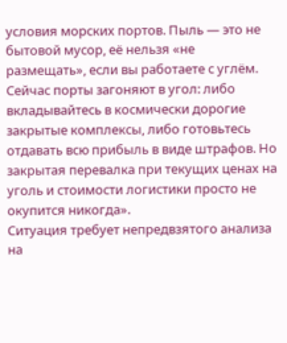условия морских портов. Пыль — это не бытовой мусор, её нельзя «не размещать», если вы работаете с углём. Сейчас порты загоняют в угол: либо вкладывайтесь в космически дорогие закрытые комплексы, либо готовьтесь отдавать всю прибыль в виде штрафов. Но закрытая перевалка при текущих ценах на уголь и стоимости логистики просто не окупится никогда».
Ситуация требует непредвзятого анализа на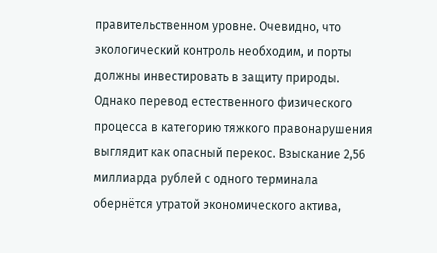правительственном уровне. Очевидно, что экологический контроль необходим, и порты должны инвестировать в защиту природы. Однако перевод естественного физического процесса в категорию тяжкого правонарушения выглядит как опасный перекос. Взыскание 2,56 миллиарда рублей с одного терминала обернётся утратой экономического актива,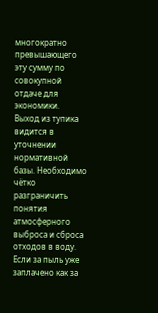многократно превышающего эту сумму по совокупной отдаче для экономики.
Выход из тупика видится в уточнении нормативной базы. Необходимо чётко разграничить понятия атмосферного выброса и сброса отходов в воду. Если за пыль уже заплачено как за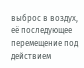выброс в воздух, её последующее перемещение под действием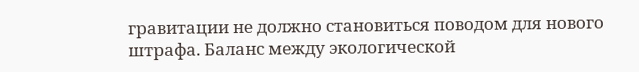гравитации не должно становиться поводом для нового штрафа. Баланс между экологической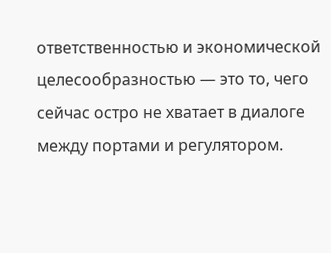ответственностью и экономической целесообразностью — это то, чего сейчас остро не хватает в диалоге между портами и регулятором.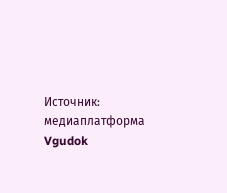Источник: медиаплатформа Vgudok